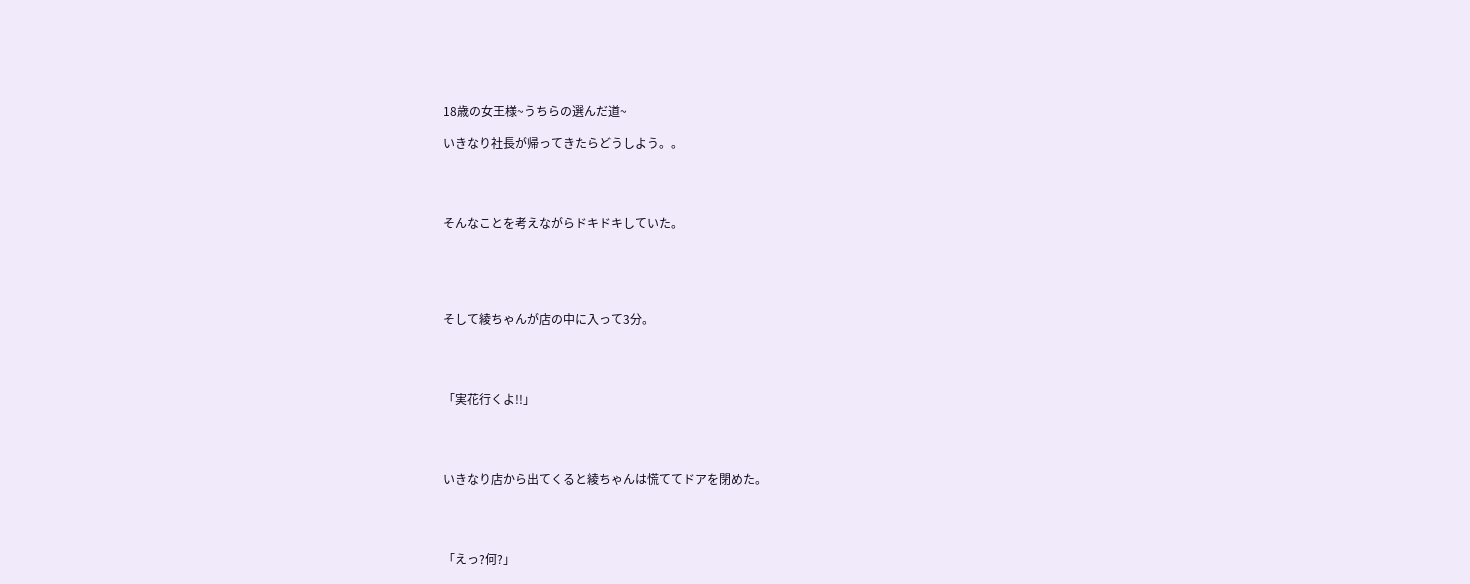18歳の女王様~うちらの選んだ道~

いきなり社長が帰ってきたらどうしよう。。




そんなことを考えながらドキドキしていた。





そして綾ちゃんが店の中に入って3分。




「実花行くよ!!」




いきなり店から出てくると綾ちゃんは慌ててドアを閉めた。




「えっ?何?」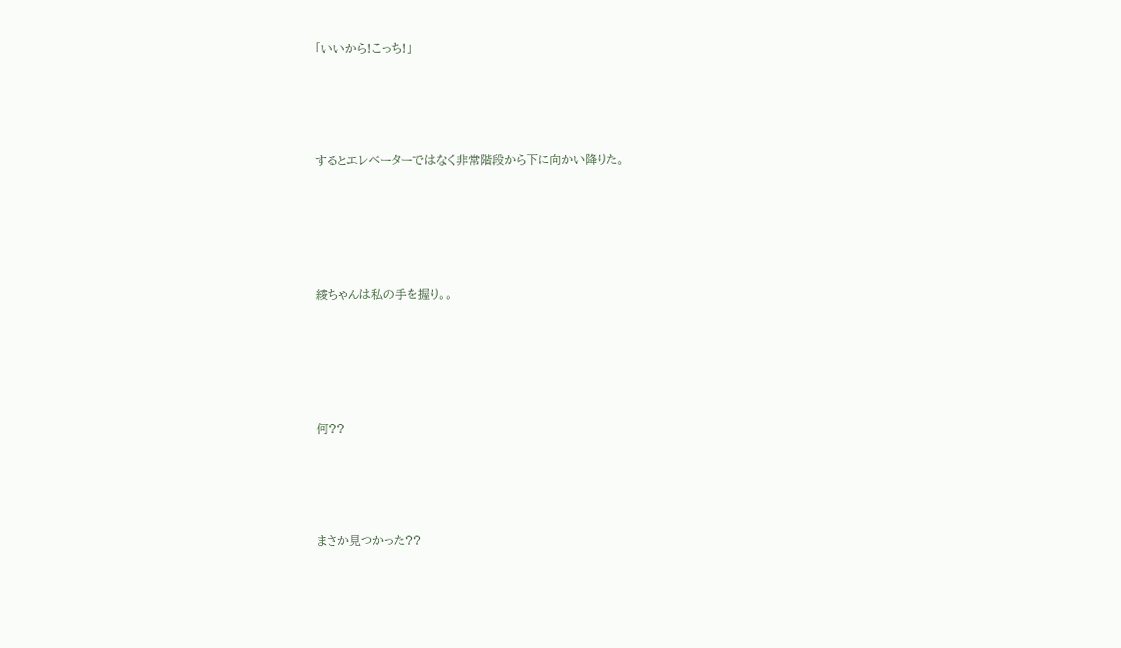「いいから!こっち!」




するとエレベーターではなく非常階段から下に向かい降りた。





綾ちゃんは私の手を握り。。





何??




まさか見つかった??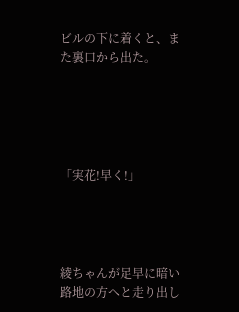ビルの下に着くと、また裏口から出た。





「実花!早く!」




綾ちゃんが足早に暗い路地の方へと走り出し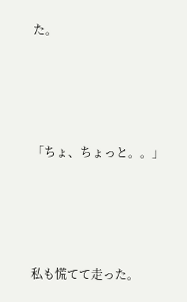た。




「ちょ、ちょっと。。」




私も慌てて走った。